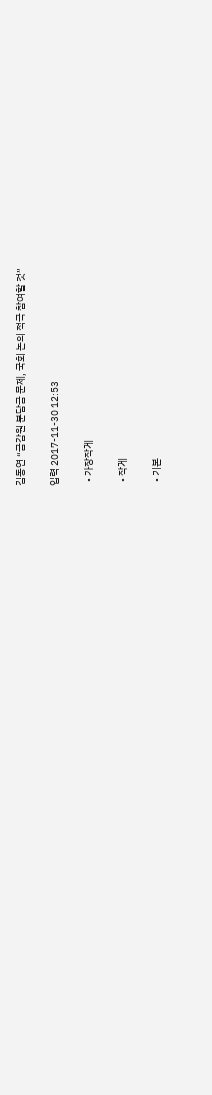김동연 “금감원 분담금 문제, 국회 논의 적극 참여할 것”

입력 2017-11-30 12:53

  • 가장작게

  • 작게

  • 기본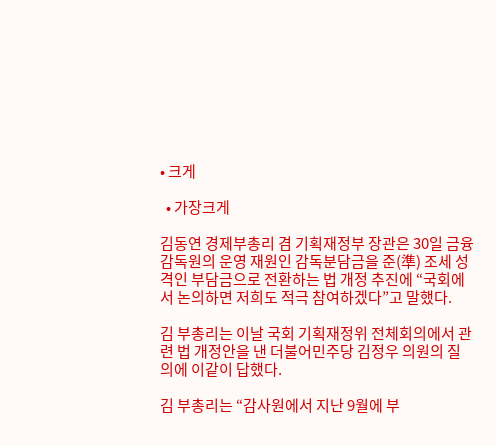• 크게

  • 가장크게

김동연 경제부총리 겸 기획재정부 장관은 30일 금융감독원의 운영 재원인 감독분담금을 준(準) 조세 성격인 부담금으로 전환하는 법 개정 추진에 “국회에서 논의하면 저희도 적극 참여하겠다”고 말했다.

김 부총리는 이날 국회 기획재정위 전체회의에서 관련 법 개정안을 낸 더불어민주당 김정우 의원의 질의에 이같이 답했다.

김 부총리는 “감사원에서 지난 9월에 부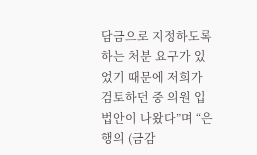담금으로 지정하도록 하는 처분 요구가 있었기 때문에 저희가 검토하던 중 의원 입법안이 나왔다”며 “은행의 (금감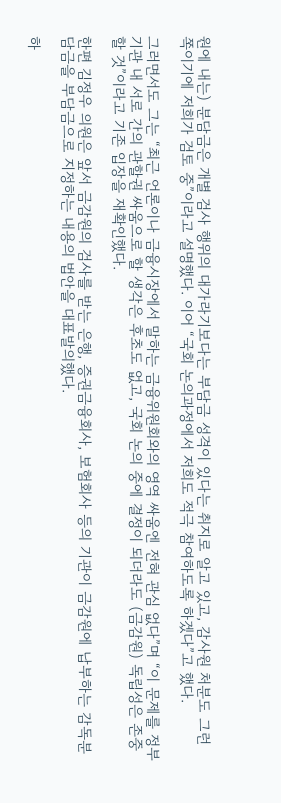원에 내는) 분담금은 개별 검사 행위의 대가라기보다는 부담금 성격이 있다는 취지로 알고 있고, 감사원 처분도 그런 쪽이기에 저희가 검토 중”이라고 설명했다. 이어 “국회 논의과정에서 저희도 적극 참여하도록 하겠다”고 했다.

그러면서도 그는 “최근 언론이나 금융시장에서 말하는 금융위원회와의 영역 싸움엔 전혀 관심 없다”며 “이 문제를 정부기관 내 서로 간의 관할권 싸움으로 할 생각은 후초도 없고, 국회 논의 중에 결정이 되더라도 (금감원) 독립성은 존중할 것”이라고 기존 입장을 재확인했다.

한편 김정우 의원은 앞서 금감원의 검사를 받는 은행, 증권금융회사, 보험회사 등의 기관이 금감원에 납부하는 감독분담금을 부담금으로 지정하는 내용의 법안을 대표발의했다.

하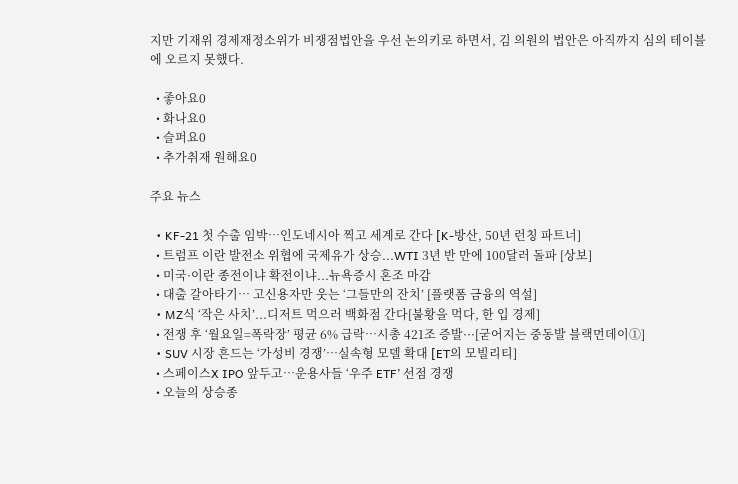지만 기재위 경제재정소위가 비쟁점법안을 우선 논의키로 하면서, 김 의원의 법안은 아직까지 심의 테이블에 오르지 못했다.

  • 좋아요0
  • 화나요0
  • 슬퍼요0
  • 추가취재 원해요0

주요 뉴스

  • KF-21 첫 수출 임박…인도네시아 찍고 세계로 간다 [K-방산, 50년 런칭 파트너]
  • 트럼프 이란 발전소 위협에 국제유가 상승...WTI 3년 반 만에 100달러 돌파 [상보]
  • 미국·이란 종전이냐 확전이냐...뉴욕증시 혼조 마감
  • 대출 갈아타기⋯ 고신용자만 웃는 ‘그들만의 잔치’ [플랫폼 금융의 역설]
  • MZ식 ‘작은 사치’...디저트 먹으러 백화점 간다[불황을 먹다, 한 입 경제]
  • 전쟁 후 ‘월요일=폭락장’ 평균 6% 급락…시총 421조 증발···[굳어지는 중동발 블랙먼데이①]
  • SUV 시장 흔드는 ‘가성비 경쟁’…실속형 모델 확대 [ET의 모빌리티]
  • 스페이스X IPO 앞두고…운용사들 ‘우주 ETF’ 선점 경쟁
  • 오늘의 상승종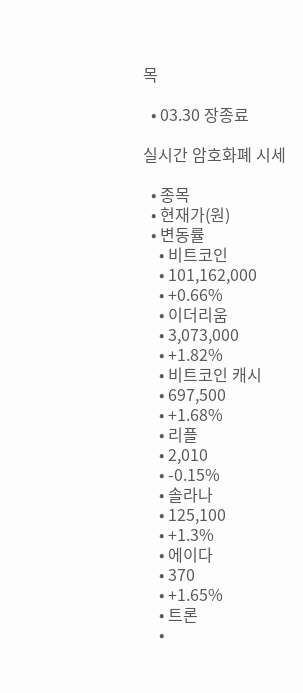목

  • 03.30 장종료

실시간 암호화폐 시세

  • 종목
  • 현재가(원)
  • 변동률
    • 비트코인
    • 101,162,000
    • +0.66%
    • 이더리움
    • 3,073,000
    • +1.82%
    • 비트코인 캐시
    • 697,500
    • +1.68%
    • 리플
    • 2,010
    • -0.15%
    • 솔라나
    • 125,100
    • +1.3%
    • 에이다
    • 370
    • +1.65%
    • 트론
    •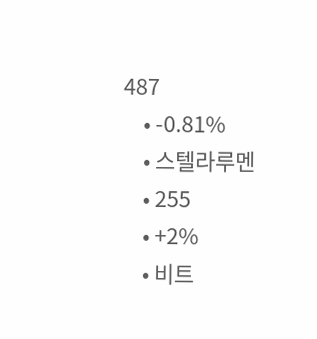487
    • -0.81%
    • 스텔라루멘
    • 255
    • +2%
    • 비트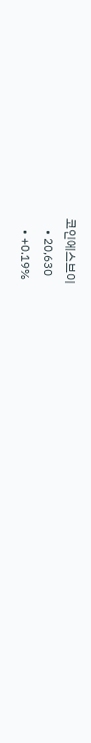코인에스브이
    • 20,630
    • +0.19%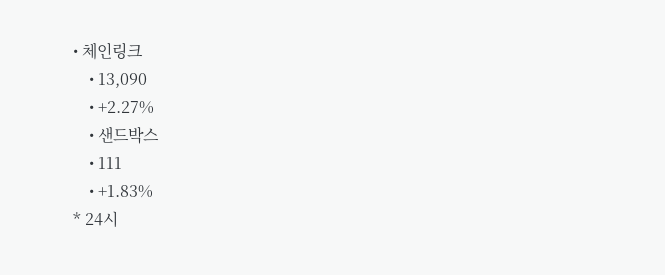• 체인링크
    • 13,090
    • +2.27%
    • 샌드박스
    • 111
    • +1.83%
* 24시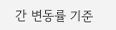간 변동률 기준